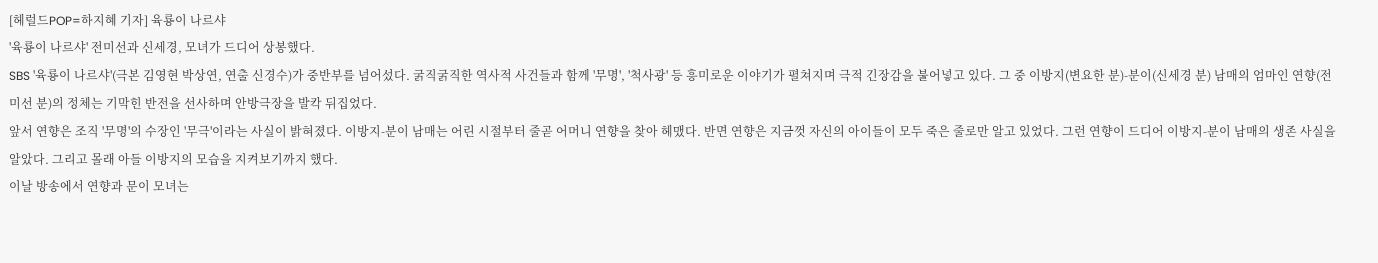[헤럴드POP=하지혜 기자] 육룡이 나르샤
'육룡이 나르샤' 전미선과 신세경, 모녀가 드디어 상봉했다.
SBS '육룡이 나르샤'(극본 김영현 박상연, 연출 신경수)가 중반부를 넘어섰다. 굵직굵직한 역사적 사건들과 함께 '무명', '척사광' 등 흥미로운 이야기가 펼쳐지며 극적 긴장감을 불어넣고 있다. 그 중 이방지(변요한 분)-분이(신세경 분) 남매의 엄마인 연향(전미선 분)의 정체는 기막힌 반전을 선사하며 안방극장을 발칵 뒤집었다.
앞서 연향은 조직 '무명'의 수장인 '무극'이라는 사실이 밝혀졌다. 이방지-분이 남매는 어린 시절부터 줄곧 어머니 연향을 찾아 헤맸다. 반면 연향은 지금껏 자신의 아이들이 모두 죽은 줄로만 알고 있었다. 그런 연향이 드디어 이방지-분이 남매의 생존 사실을 알았다. 그리고 몰래 아들 이방지의 모습을 지켜보기까지 했다.
이날 방송에서 연향과 문이 모녀는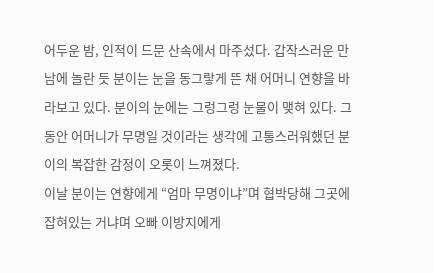어두운 밤, 인적이 드문 산속에서 마주섰다. 갑작스러운 만남에 놀란 듯 분이는 눈을 동그랗게 뜬 채 어머니 연향을 바라보고 있다. 분이의 눈에는 그렁그렁 눈물이 맺혀 있다. 그 동안 어머니가 무명일 것이라는 생각에 고통스러워했던 분이의 복잡한 감정이 오롯이 느껴졌다.
이날 분이는 연향에게 “엄마 무명이냐”며 협박당해 그곳에 잡혀있는 거냐며 오빠 이방지에게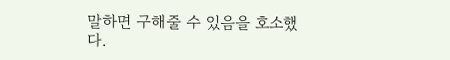말하면 구해줄 수 있음을 호소했다.